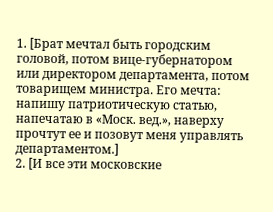1. [Брат мечтал быть городским головой, потом вице-губернатором или директором департамента, потом товарищем министра. Его мечта: напишу патриотическую статью, напечатаю в «Моск. вед.», наверху прочтут ее и позовут меня управлять департаментом.]
2. [И все эти московские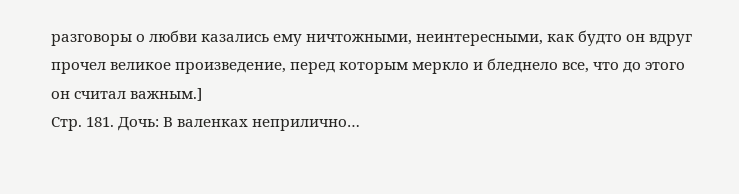разговоры о любви казались ему ничтожными, неинтересными, как будто он вдруг прочел великое произведение, перед которым меркло и бледнело все, что до этого он считал важным.]
Стр. 181. Дочь: В валенках неприлично…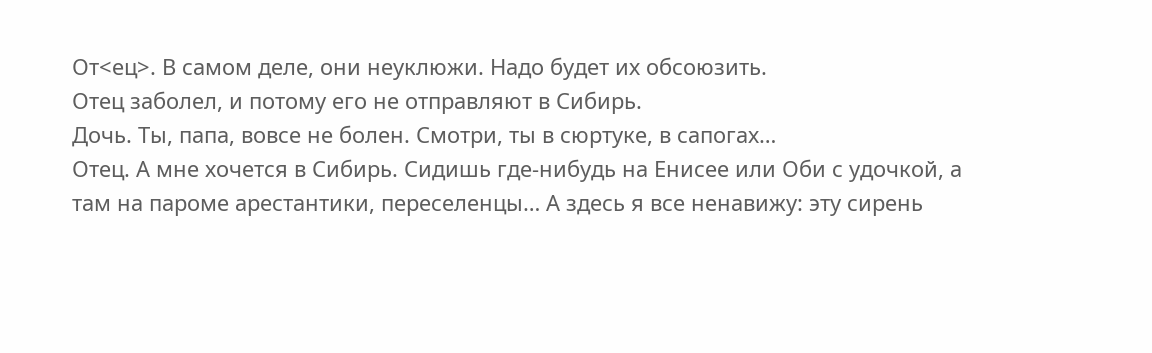От<ец>. В самом деле, они неуклюжи. Надо будет их обсоюзить.
Отец заболел, и потому его не отправляют в Сибирь.
Дочь. Ты, папа, вовсе не болен. Смотри, ты в сюртуке, в сапогах…
Отец. А мне хочется в Сибирь. Сидишь где-нибудь на Енисее или Оби с удочкой, а там на пароме арестантики, переселенцы… А здесь я все ненавижу: эту сирень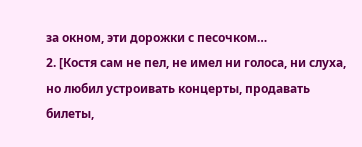за окном, эти дорожки с песочком…
2. [Костя сам не пел, не имел ни голоса, ни слуха, но любил устроивать концерты, продавать билеты,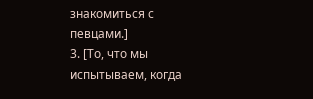знакомиться с певцами.]
3. [То, что мы испытываем, когда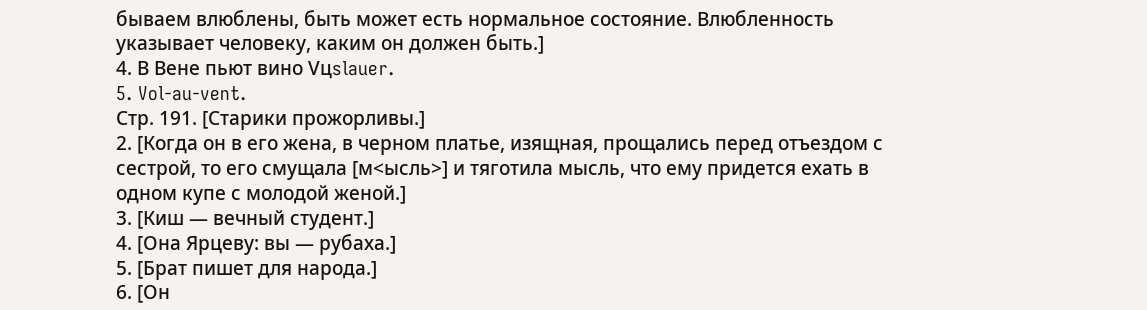бываем влюблены, быть может есть нормальное состояние. Влюбленность указывает человеку, каким он должен быть.]
4. В Вене пьют вино Vцslauer.
5. Vol-au-vent.
Стр. 191. [Старики прожорливы.]
2. [Когда он в его жена, в черном платье, изящная, прощались перед отъездом с сестрой, то его смущала [м<ысль>] и тяготила мысль, что ему придется ехать в одном купе с молодой женой.]
3. [Киш — вечный студент.]
4. [Она Ярцеву: вы — рубаха.]
5. [Брат пишет для народа.]
6. [Он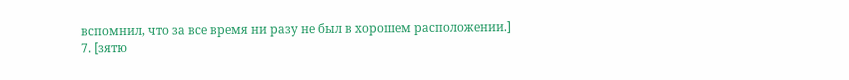вспомнил, что за все время ни разу не был в хорошем расположении.]
7. [зятю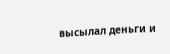высылал деньги и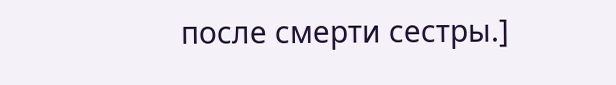после смерти сестры.]